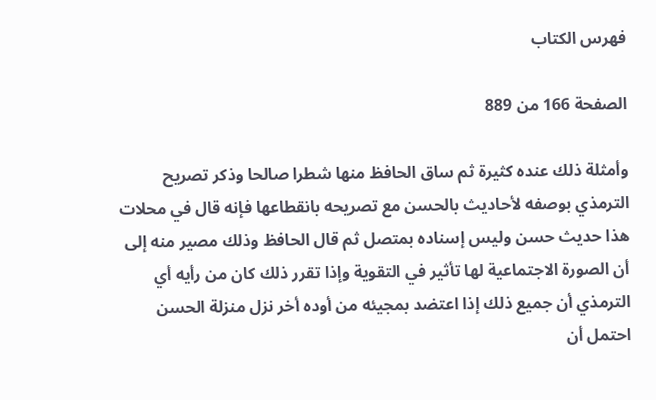فهرس الكتاب

الصفحة 166 من 889

وأمثلة ذلك عنده كثيرة ثم ساق الحافظ منها شطرا صالحا وذكر تصريح الترمذي بوصفه لأحاديث بالحسن مع تصريحه بانقطاعها فإنه قال في محلات هذا حديث حسن وليس إسناده بمتصل ثم قال الحافظ وذلك مصير منه إلى أن الصورة الاجتماعية لها تأثير في التقوية وإذا تقرر ذلك كان من رأيه أي الترمذي أن جميع ذلك إذا اعتضد بمجيئه من أوده أخر نزل منزلة الحسن احتمل أن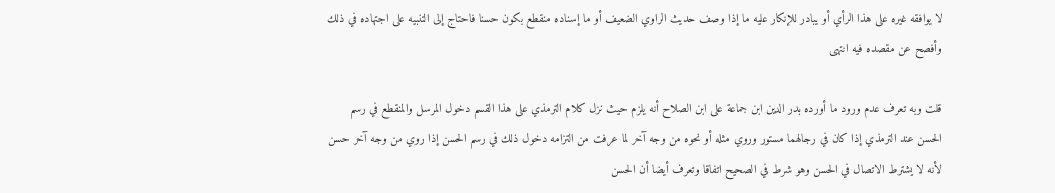لا يوافقه غيره على هذا الرأي أو يبادر للإنكار عليه ما إذا وصف حديث الراوي الضعيف أو ما إسناده منقطع بكون حسنا فاحتاج إلى التنبيه على اجتهاده في ذلك وأفصح عن مقصده فيه انتهى

قلت وبه تعرف عدم ورود ما أورده بدر الدين ابن جماعة على ابن الصلاح أنه يلزم حيث نزل كلام الترمذي على هذا القسم دخول المرسل والمنقطع في رسم الحسن عند الترمذي إذا كان في رجالهما مستور وروي مثله أو نحوه من وجه آخر لما عرفت من التزامه دخول ذلك في رسم الحسن إذا روي من وجه آخر حسن لأنه لا يشترط الاتصال في الحسن وهو شرط في الصحيح اتفاقا وتعرف أيضا أن الحسن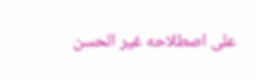على اصطلاحه غير الحسن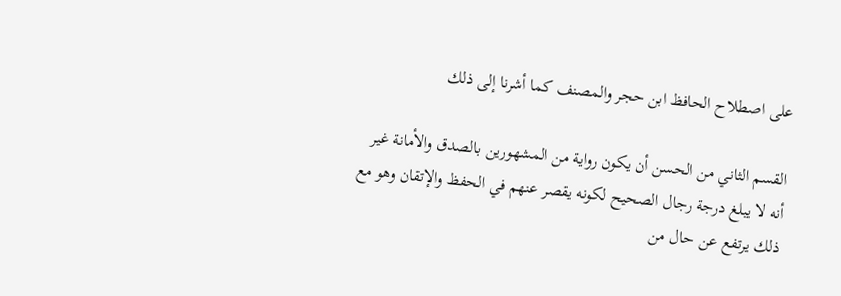على اصطلاح الحافظ ابن حجر والمصنف كما أشرنا إلى ذلك

القسم الثاني من الحسن أن يكون رواية من المشهورين بالصدق والأمانة غير أنه لا يبلغ درجة رجال الصحيح لكونه يقصر عنهم في الحفظ والإتقان وهو مع ذلك يرتفع عن حال من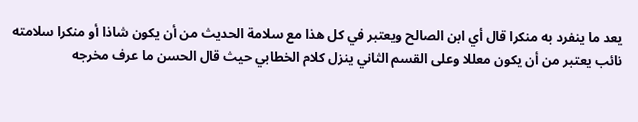يعد ما ينفرد به منكرا قال أي ابن الصالح ويعتبر في كل هذا مع سلامة الحديث من أن يكون شاذا أو منكرا سلامته نائب يعتبر من أن يكون معللا وعلى القسم الثاني ينزل كلام الخطابي حيث قال الحسن ما عرف مخرجه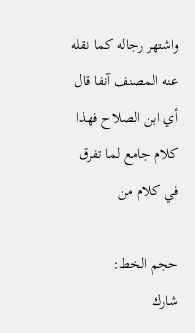واشتهر رجاله كما نقله عنه المصنف آنفا قال أي ابن الصلاح فهذا كلام جامع لما تفرق في كلام من

حجم الخط:
شارك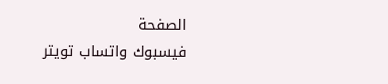الصفحة
فيسبوك واتساب تويتر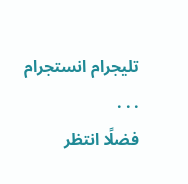تليجرام انستجرام
. . .
فضلًا انتظر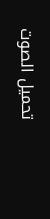تحميل الصوت